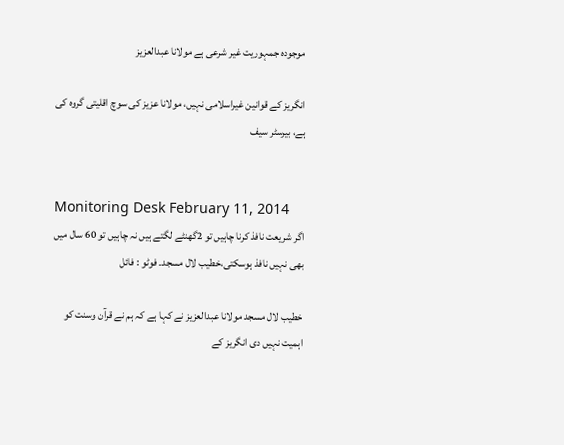موجودہ جمہوریت غیر شرعی ہے مولانا عبدالعزیز

انگریز کے قوانین غیراسلامی نہیں، مولانا عزیز کی سوچ اقلیتی گروہ کی ہے، بیرسٹر سیف


Monitoring Desk February 11, 2014
اگر شریعت نافذ کرنا چاہیں تو 2گھنٹے لگتے ہیں نہ چاہیں تو 60 سال میں بھی نہیں نافذ ہوسکتی،خطیب لال مسجد۔ فوٹو : فائل

خطیب لال مسجد مولانا عبدالعزیز نے کہا ہے کہ ہم نے قرآن وسنت کو اہمیت نہیں دی انگریز کے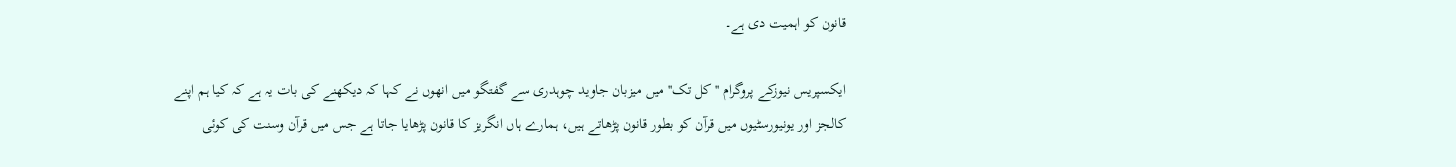قانون کو اہمیت دی ہے۔

ایکسپریس نیوزکے پروگرام ''کل تک'' میں میزبان جاوید چوہدری سے گفتگو میں انھوں نے کہا کہ دیکھنے کی بات یہ ہے کہ کیا ہم اپنے کالجز اور یونیورسٹیوں میں قرآن کو بطور قانون پڑھاتے ہیں، ہمارے ہاں انگریز کا قانون پڑھایا جاتا ہے جس میں قرآن وسنت کی کوئی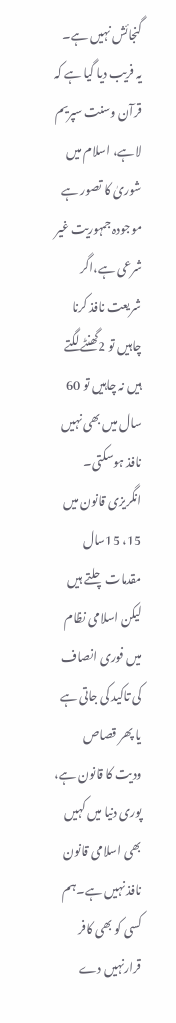گنجائش نہیں ہے۔ یہ فریب دیا گیا ہے کہ قرآن وسنت سپریم لاہے، اسلام میں شوریٰ کا تصور ہے موجودہ جمہوریت غیر شرعی ہے،اگر شریعت نافذ کرنا چاہیں تو 2گھنٹے لگتے ہیں نہ چاہیں تو 60 سال میں بھی نہیں نافذ ہوسکتی۔ انگریزی قانون میں 15، 15سال مقدمات چلتے ہیں لیکن اسلامی نظام میں فوری انصاف کی تاکید کی جاتی ہے یا پھر قصاص ودیت کا قانون ہے، پوری دنیا میں کہیں بھی اسلامی قانون نافذ نہیں ہے۔ہم کسی کو بھی کافر قرارنہیں دے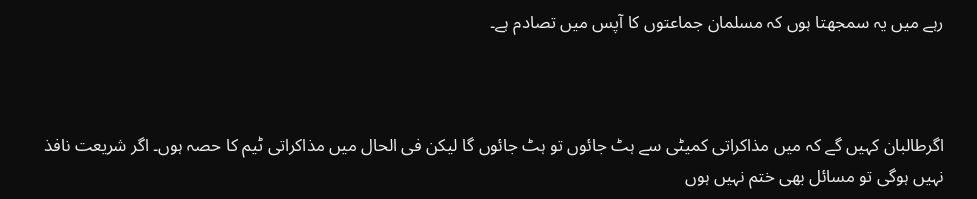رہے میں یہ سمجھتا ہوں کہ مسلمان جماعتوں کا آپس میں تصادم ہے۔



اگرطالبان کہیں گے کہ میں مذاکراتی کمیٹی سے ہٹ جائوں تو ہٹ جائوں گا لیکن فی الحال میں مذاکراتی ٹیم کا حصہ ہوں۔ اگر شریعت نافذ نہیں ہوگی تو مسائل بھی ختم نہیں ہوں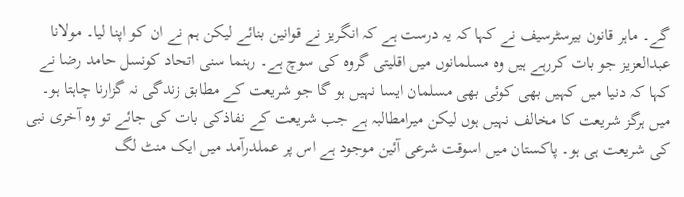گے۔ ماہر قانون بیرسٹرسیف نے کہا کہ یہ درست ہے کہ انگریز نے قوانین بنائے لیکن ہم نے ان کو اپنا لیا۔ مولانا عبدالعزیز جو بات کررہے ہیں وہ مسلمانوں میں اقلیتی گروہ کی سوچ ہے۔ رہنما سنی اتحاد کونسل حامد رضا نے کہا کہ دنیا میں کہیں بھی کوئی بھی مسلمان ایسا نہیں ہو گا جو شریعت کے مطابق زندگی نہ گزارنا چاہتا ہو۔ میں ہرگز شریعت کا مخالف نہیں ہوں لیکن میرامطالبہ ہے جب شریعت کے نفاذکی بات کی جائے تو وہ آخری نبی کی شریعت ہی ہو۔ پاکستان میں اسوقت شرعی آئین موجود ہے اس پر عملدرآمد میں ایک منٹ لگ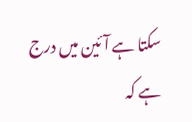سکتا ہے آئین میں درج ہے کہ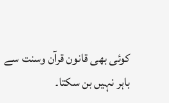کوئی بھی قانون قرآن وسنت سے باہر نہیں بن سکتا۔